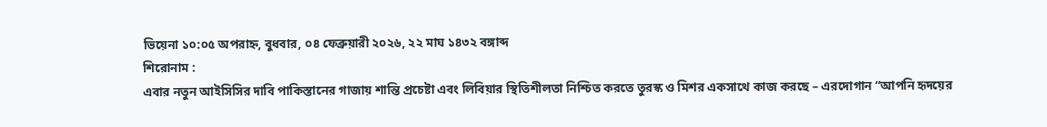ভিয়েনা ১০:০৫ অপরাহ্ন, বুধবার, ০৪ ফেব্রুয়ারী ২০২৬, ২২ মাঘ ১৪৩২ বঙ্গাব্দ
শিরোনাম :
এবার নতুন আইসিসির দাবি পাকিস্তানের গাজায় শান্তি প্রচেষ্টা এবং লিবিয়ার স্থিতিশীলতা নিশ্চিত করতে তুরস্ক ও মিশর একসাথে কাজ করছে – এরদোগান “আপনি হৃদয়ের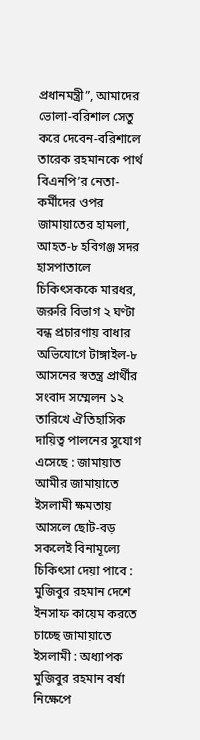প্রধানমন্ত্রী”, আমাদের ভোলা-বরিশাল সেতু করে দেবেন-বরিশালে তারেক রহমানকে পার্থ বিএনপি’র নেতা-কর্মীদের ওপর জামায়াতের হামলা, আহত-৮ হবিগঞ্জ সদর হাসপাতালে চিকিৎসককে মারধর, জরুরি বিভাগ ২ ঘণ্টা বন্ধ প্রচারণায় বাধার অভিযোগে টাঙ্গাইল-৮ আসনের স্বতন্ত্র প্রার্থীর সংবাদ সম্মেলন ১২ তারিখে ঐতিহাসিক দায়িত্ব পালনের সুযোগ এসেছে : জামায়াত আমীর জামায়াতে ইসলামী ক্ষমতায় আসলে ছোট-বড় সকলেই বিনামূল্যে চিকিৎসা দেয়া পাবে : মুজিবুর রহমান দেশে ইনসাফ কায়েম করতে চাচ্ছে জামায়াতে ইসলামী : অধ্যাপক মুজিবুর রহমান বর্ষা নিক্ষেপে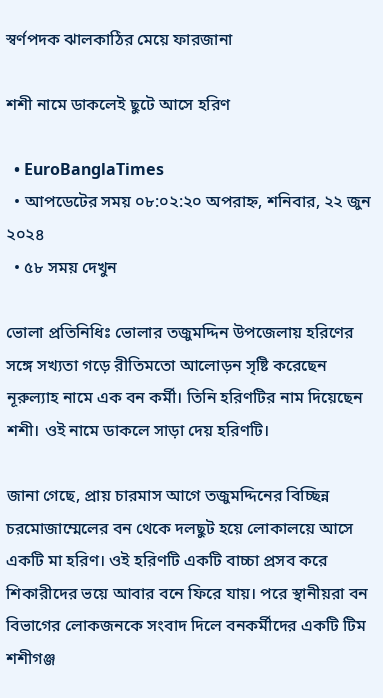স্বর্ণপদক ঝালকাঠির মেয়ে ফারজানা

শশী নামে ডাকলেই ছুটে আসে হরিণ

  • EuroBanglaTimes
  • আপডেটের সময় ০৮:০২:২০ অপরাহ্ন, শনিবার, ২২ জুন ২০২৪
  • ৫৮ সময় দেখুন

ভোলা প্রতিনিধিঃ ভোলার তজুমদ্দিন উপজেলায় হরিণের সঙ্গে সখ্যতা গড়ে রীতিমতো আলোড়ন সৃষ্টি করেছেন নূরুল্যাহ নামে এক বন কর্মী। তিনি হরিণটির নাম দিয়েছেন শশী। ওই নামে ডাকলে সাড়া দেয় হরিণটি।

জানা গেছে, প্রায় চারমাস আগে তজুমদ্দিনের বিচ্ছিন্ন চরমোজাম্মেলের বন থেকে দলছুট হয়ে লোকালয়ে আসে একটি মা হরিণ। ওই হরিণটি একটি বাচ্চা প্রসব করে শিকারীদের ভয়ে আবার বনে ফিরে যায়। পরে স্থানীয়রা বন বিভাগের লোকজনকে সংবাদ দিলে বনকর্মীদের একটি টিম শশীগঞ্জ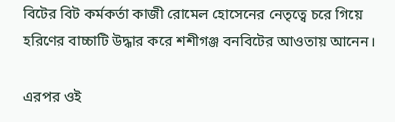বিটের বিট কর্মকর্তা কাজী রোমেল হোসেনের নেতৃত্বে চরে গিয়ে হরিণের বাচ্চাটি উদ্ধার করে শশীগঞ্জ বনবিটের আওতায় আনেন।

এরপর ওই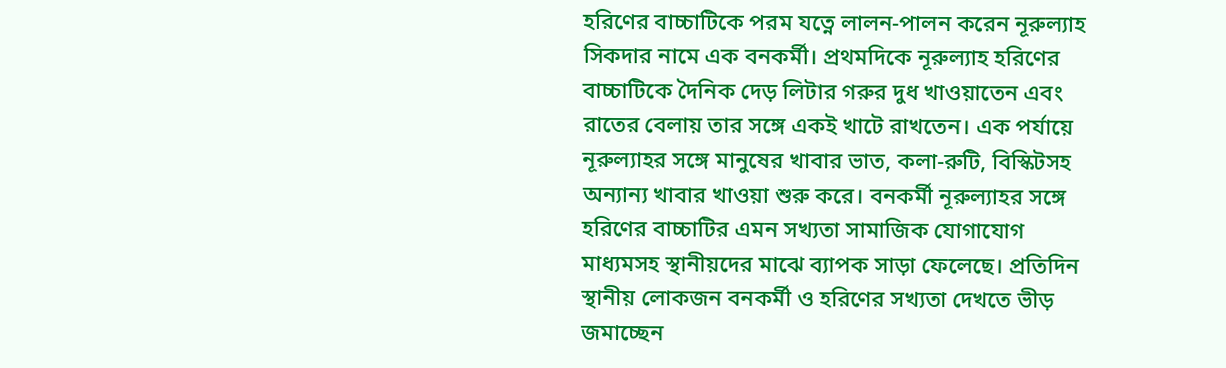হরিণের বাচ্চাটিকে পরম যত্নে লালন-পালন করেন নূরুল্যাহ সিকদার নামে এক বনকর্মী। প্রথমদিকে নূরুল্যাহ হরিণের বাচ্চাটিকে দৈনিক দেড় লিটার গরুর দুধ খাওয়াতেন এবং রাতের বেলায় তার সঙ্গে একই খাটে রাখতেন। এক পর্যায়ে নূরুল্যাহর সঙ্গে মানুষের খাবার ভাত, কলা-রুটি, বিস্কিটসহ অন্যান্য খাবার খাওয়া শুরু করে। বনকর্মী নূরুল্যাহর সঙ্গে হরিণের বাচ্চাটির এমন সখ্যতা সামাজিক যোগাযোগ মাধ্যমসহ স্থানীয়দের মাঝে ব্যাপক সাড়া ফেলেছে। প্রতিদিন স্থানীয় লোকজন বনকর্মী ও হরিণের সখ্যতা দেখতে ভীড় জমাচ্ছেন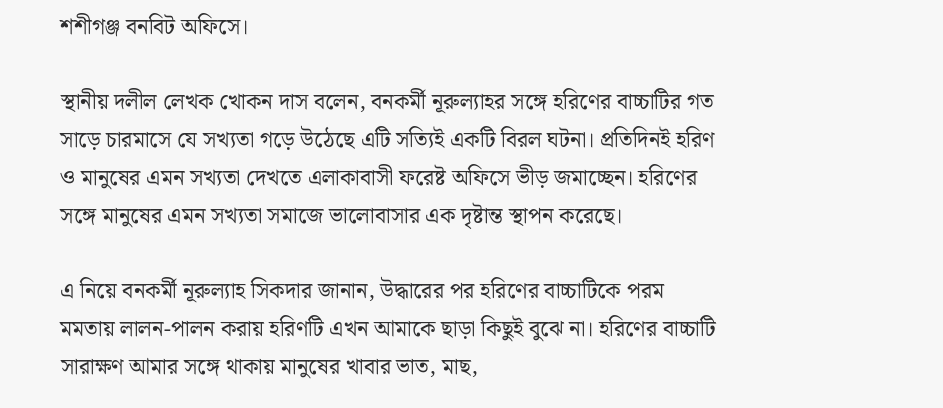শশীগঞ্জ বনবিট অফিসে।

স্থানীয় দলীল লেখক খোকন দাস বলেন, বনকর্মী নূরুল্যাহর সঙ্গে হরিণের বাচ্চাটির গত সাড়ে চারমাসে যে সখ্যতা গড়ে উঠেছে এটি সত্যিই একটি বিরল ঘটনা। প্রতিদিনই হরিণ ও মানুষের এমন সখ্যতা দেখতে এলাকাবাসী ফরেষ্ট অফিসে ভীড় জমাচ্ছেন। হরিণের সঙ্গে মানুষের এমন সখ্যতা সমাজে ভালোবাসার এক দৃষ্টান্ত স্থাপন করেছে।

এ নিয়ে বনকর্মী নূরুল্যাহ সিকদার জানান, উদ্ধারের পর হরিণের বাচ্চাটিকে পরম মমতায় লালন-পালন করায় হরিণটি এখন আমাকে ছাড়া কিছুই বুঝে না। হরিণের বাচ্চাটি সারাক্ষণ আমার সঙ্গে থাকায় মানুষের খাবার ভাত, মাছ,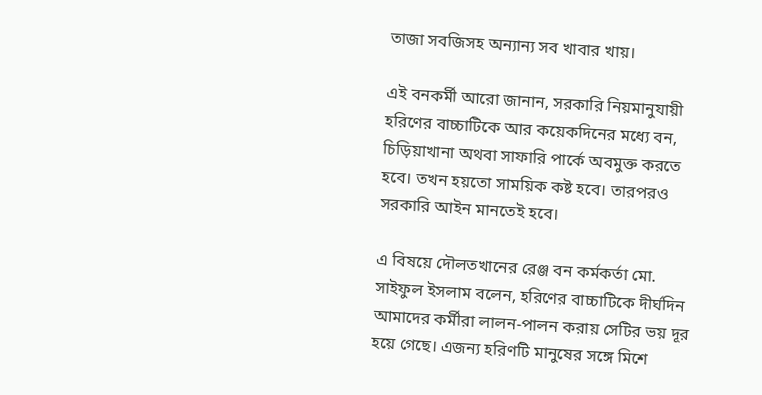তাজা সবজিসহ অন্যান্য সব খাবার খায়।

এই বনকর্মী আরো জানান, সরকারি নিয়মানুযায়ী হরিণের বাচ্চাটিকে আর কয়েকদিনের মধ্যে বন, চিড়িয়াখানা অথবা সাফারি পার্কে অবমুক্ত করতে হবে। তখন হয়তো সাময়িক কষ্ট হবে। তারপরও সরকারি আইন মানতেই হবে।

এ বিষয়ে দৌলতখানের রেঞ্জ বন কর্মকর্তা মো. সাইফুল ইসলাম বলেন, হরিণের বাচ্চাটিকে দীর্ঘদিন আমাদের কর্মীরা লালন-পালন করায় সেটির ভয় দূর হয়ে গেছে। এজন্য হরিণটি মানুষের সঙ্গে মিশে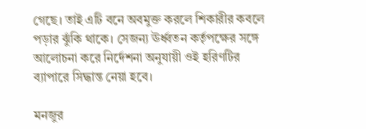গেছে। তাই এটি বনে অবমুক্ত করলে শিকারীর কবলে পড়ার ঝুঁকি থাকে। সেজন্য ঊর্ধ্বতন কর্তৃপক্ষের সঙ্গে আলোচনা করে নির্দেশনা অনুযায়ী ওই হরিণটির ব্যাপারে সিদ্ধান্ত নেয়া হবে।

মনজুর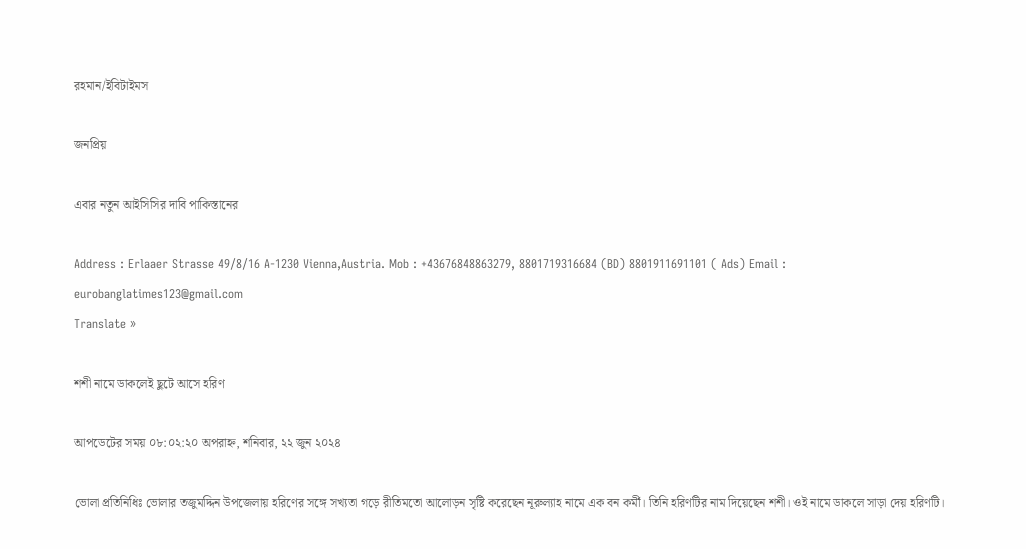রহমান/ইবিটাইমস

জনপ্রিয়

এবার নতুন আইসিসির দাবি পাকিস্তানের

Address : Erlaaer Strasse 49/8/16 A-1230 Vienna,Austria. Mob : +43676848863279, 8801719316684 (BD) 8801911691101 ( Ads) Email : eurobanglatimes123@gmail.com
Translate »

শশী নামে ডাকলেই ছুটে আসে হরিণ

আপডেটের সময় ০৮:০২:২০ অপরাহ্ন, শনিবার, ২২ জুন ২০২৪

ভোলা প্রতিনিধিঃ ভোলার তজুমদ্দিন উপজেলায় হরিণের সঙ্গে সখ্যতা গড়ে রীতিমতো আলোড়ন সৃষ্টি করেছেন নূরুল্যাহ নামে এক বন কর্মী। তিনি হরিণটির নাম দিয়েছেন শশী। ওই নামে ডাকলে সাড়া দেয় হরিণটি।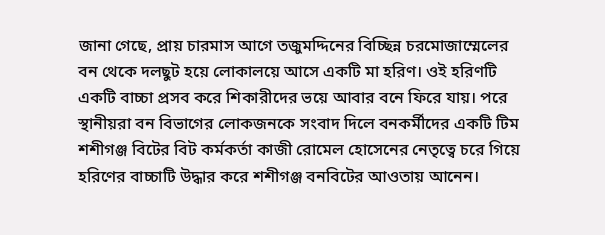জানা গেছে, প্রায় চারমাস আগে তজুমদ্দিনের বিচ্ছিন্ন চরমোজাম্মেলের বন থেকে দলছুট হয়ে লোকালয়ে আসে একটি মা হরিণ। ওই হরিণটি একটি বাচ্চা প্রসব করে শিকারীদের ভয়ে আবার বনে ফিরে যায়। পরে স্থানীয়রা বন বিভাগের লোকজনকে সংবাদ দিলে বনকর্মীদের একটি টিম শশীগঞ্জ বিটের বিট কর্মকর্তা কাজী রোমেল হোসেনের নেতৃত্বে চরে গিয়ে হরিণের বাচ্চাটি উদ্ধার করে শশীগঞ্জ বনবিটের আওতায় আনেন।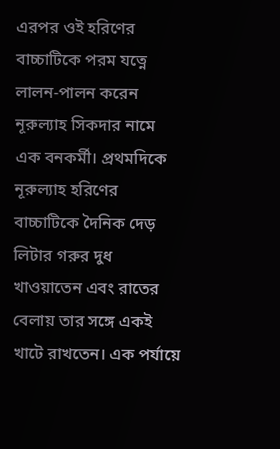এরপর ওই হরিণের বাচ্চাটিকে পরম যত্নে লালন-পালন করেন নূরুল্যাহ সিকদার নামে এক বনকর্মী। প্রথমদিকে নূরুল্যাহ হরিণের বাচ্চাটিকে দৈনিক দেড় লিটার গরুর দুধ খাওয়াতেন এবং রাতের বেলায় তার সঙ্গে একই খাটে রাখতেন। এক পর্যায়ে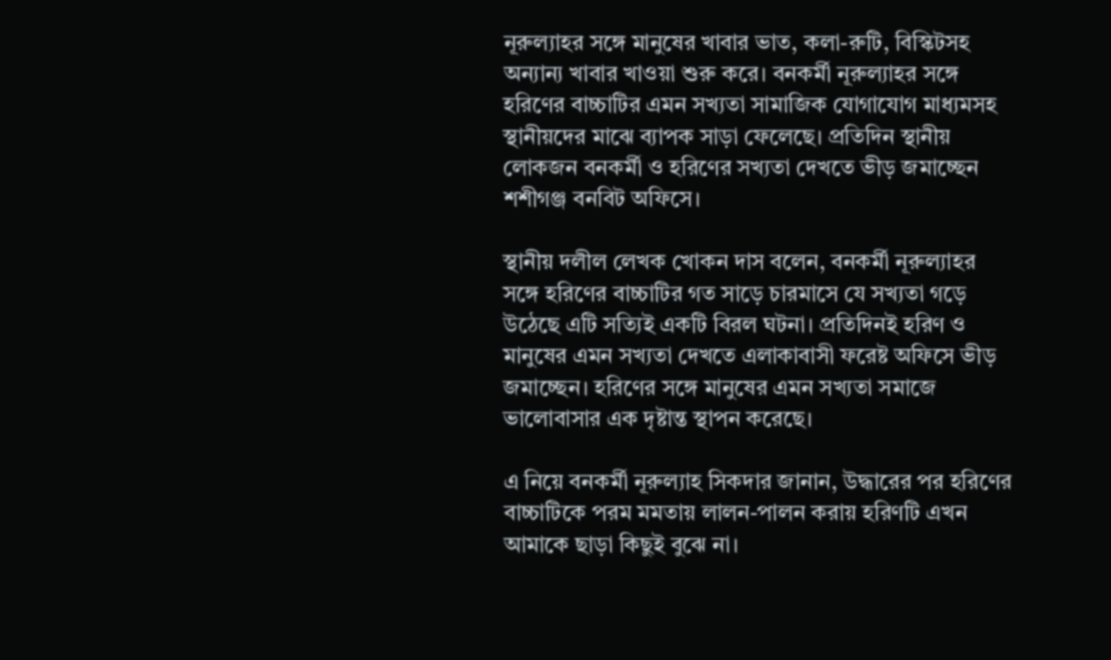নূরুল্যাহর সঙ্গে মানুষের খাবার ভাত, কলা-রুটি, বিস্কিটসহ অন্যান্য খাবার খাওয়া শুরু করে। বনকর্মী নূরুল্যাহর সঙ্গে হরিণের বাচ্চাটির এমন সখ্যতা সামাজিক যোগাযোগ মাধ্যমসহ স্থানীয়দের মাঝে ব্যাপক সাড়া ফেলেছে। প্রতিদিন স্থানীয় লোকজন বনকর্মী ও হরিণের সখ্যতা দেখতে ভীড় জমাচ্ছেন শশীগঞ্জ বনবিট অফিসে।

স্থানীয় দলীল লেখক খোকন দাস বলেন, বনকর্মী নূরুল্যাহর সঙ্গে হরিণের বাচ্চাটির গত সাড়ে চারমাসে যে সখ্যতা গড়ে উঠেছে এটি সত্যিই একটি বিরল ঘটনা। প্রতিদিনই হরিণ ও মানুষের এমন সখ্যতা দেখতে এলাকাবাসী ফরেষ্ট অফিসে ভীড় জমাচ্ছেন। হরিণের সঙ্গে মানুষের এমন সখ্যতা সমাজে ভালোবাসার এক দৃষ্টান্ত স্থাপন করেছে।

এ নিয়ে বনকর্মী নূরুল্যাহ সিকদার জানান, উদ্ধারের পর হরিণের বাচ্চাটিকে পরম মমতায় লালন-পালন করায় হরিণটি এখন আমাকে ছাড়া কিছুই বুঝে না।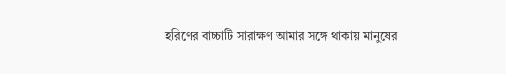হরিণের বাচ্চাটি সারাক্ষণ আমার সঙ্গে থাকায় মানুষের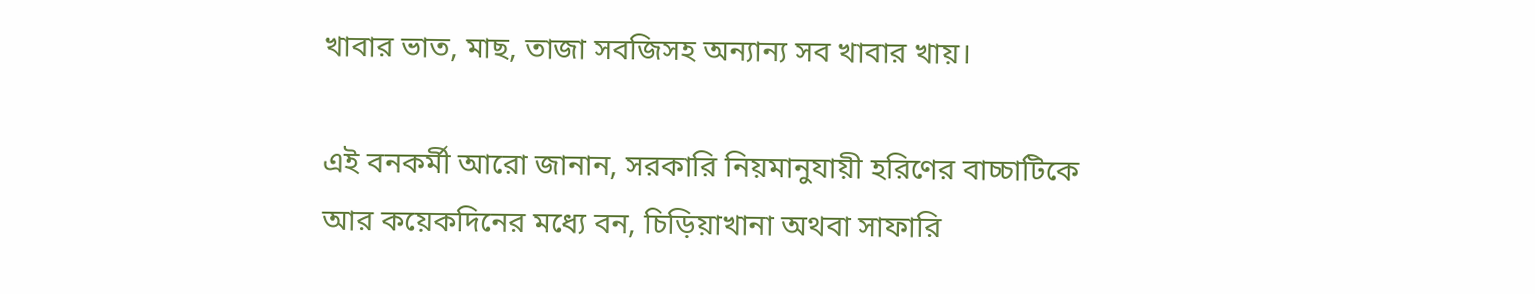খাবার ভাত, মাছ, তাজা সবজিসহ অন্যান্য সব খাবার খায়।

এই বনকর্মী আরো জানান, সরকারি নিয়মানুযায়ী হরিণের বাচ্চাটিকে আর কয়েকদিনের মধ্যে বন, চিড়িয়াখানা অথবা সাফারি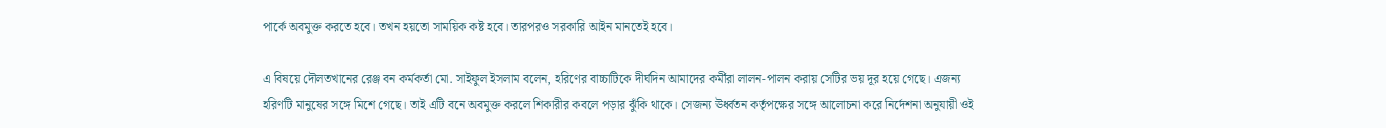পার্কে অবমুক্ত করতে হবে। তখন হয়তো সাময়িক কষ্ট হবে। তারপরও সরকারি আইন মানতেই হবে।

এ বিষয়ে দৌলতখানের রেঞ্জ বন কর্মকর্তা মো. সাইফুল ইসলাম বলেন, হরিণের বাচ্চাটিকে দীর্ঘদিন আমাদের কর্মীরা লালন-পালন করায় সেটির ভয় দূর হয়ে গেছে। এজন্য হরিণটি মানুষের সঙ্গে মিশে গেছে। তাই এটি বনে অবমুক্ত করলে শিকারীর কবলে পড়ার ঝুঁকি থাকে। সেজন্য ঊর্ধ্বতন কর্তৃপক্ষের সঙ্গে আলোচনা করে নির্দেশনা অনুযায়ী ওই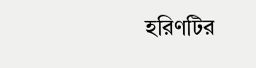হরিণটির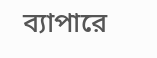ব্যাপারে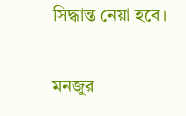সিদ্ধান্ত নেয়া হবে।

মনজুর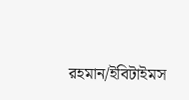রহমান/ইবিটাইমস